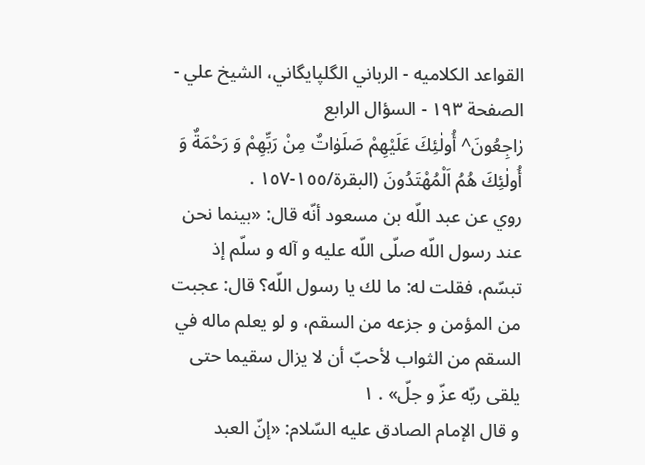القواعد الکلامیه - الرباني الگلپايگاني، الشيخ علي - الصفحة ١٩٣ - السؤال الرابع
رٰاجِعُونَ^ أُولٰئِكَ عَلَيْهِمْ صَلَوٰاتٌ مِنْ رَبِّهِمْ وَ رَحْمَةٌ وَ أُولٰئِكَ هُمُ اَلْمُهْتَدُونَ (البقرة/١٥٥-١٥٧ .
روي عن عبد اللّه بن مسعود أنّه قال: «بينما نحن عند رسول اللّه صلّى اللّه عليه و آله و سلّم إذ تبسّم، فقلت له: ما لك يا رسول اللّه؟ قال: عجبت من المؤمن و جزعه من السقم، و لو يعلم ماله في السقم من الثواب لأحبّ أن لا يزال سقيما حتى يلقى ربّه عزّ و جلّ» . ١
و قال الإمام الصادق عليه السّلام: «إنّ العبد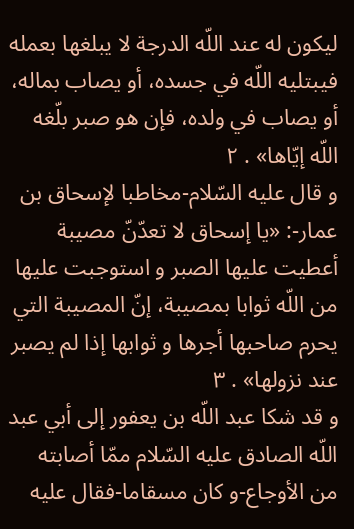ليكون له عند اللّه الدرجة لا يبلغها بعمله فيبتليه اللّه في جسده، أو يصاب بماله، أو يصاب في ولده، فإن هو صبر بلّغه اللّه إيّاها» . ٢
و قال عليه السّلام-مخاطبا لإسحاق بن عمار-: «يا إسحاق لا تعدّنّ مصيبة أعطيت عليها الصبر و استوجبت عليها من اللّه ثوابا بمصيبة، إنّ المصيبة التي يحرم صاحبها أجرها و ثوابها إذا لم يصبر عند نزولها» . ٣
و قد شكا عبد اللّه بن يعفور إلى أبي عبد اللّه الصادق عليه السّلام ممّا أصابته من الأوجاع-و كان مسقاما-فقال عليه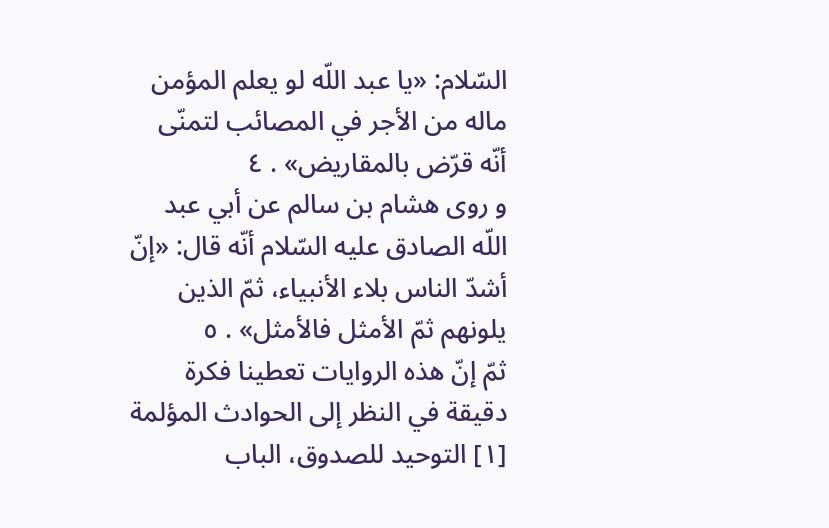السّلام: «يا عبد اللّه لو يعلم المؤمن ماله من الأجر في المصائب لتمنّى أنّه قرّض بالمقاريض» . ٤
و روى هشام بن سالم عن أبي عبد اللّه الصادق عليه السّلام أنّه قال: «إنّ أشدّ الناس بلاء الأنبياء، ثمّ الذين يلونهم ثمّ الأمثل فالأمثل» . ٥
ثمّ إنّ هذه الروايات تعطينا فكرة دقيقة في النظر إلى الحوادث المؤلمة
[١] التوحيد للصدوق، الباب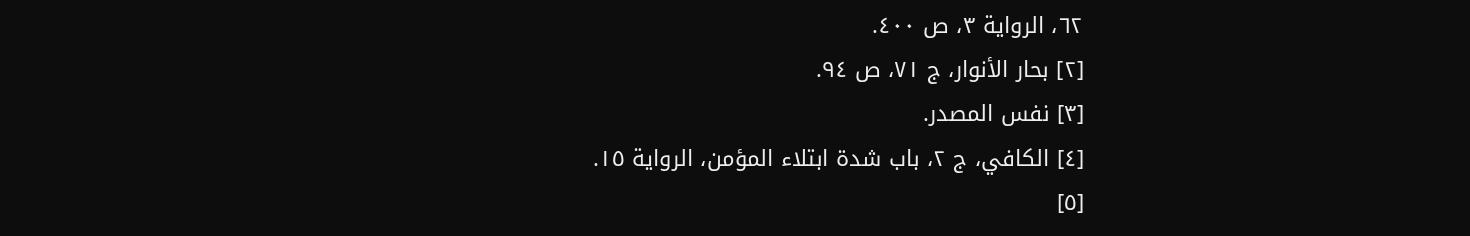٦٢، الرواية ٣، ص ٤٠٠.
[٢] بحار الأنوار، ج ٧١، ص ٩٤.
[٣] نفس المصدر.
[٤] الكافي، ج ٢، باب شدة ابتلاء المؤمن، الرواية ١٥.
[٥]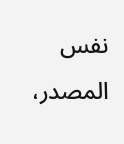نفس المصدر،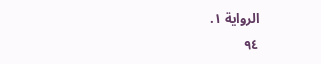الرواية ١.
٩٤